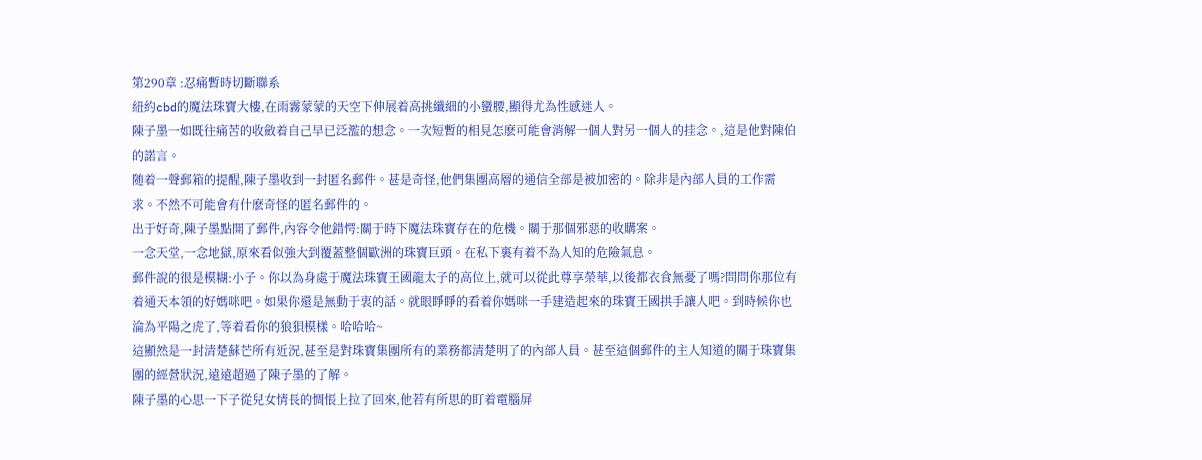第290章 :忍痛暫時切斷聯系
紐約cbd的魔法珠寶大樓,在雨霧蒙蒙的天空下伸展着高挑纖細的小蠻腰,顯得尤為性感迷人。
陳子墨一如既往痛苦的收斂着自己早已泛濫的想念。一次短暫的相見怎麽可能會消解一個人對另一個人的挂念。,這是他對陳伯的諾言。
随着一聲郵箱的提醒,陳子墨收到一封匿名郵件。甚是奇怪,他們集團高層的通信全部是被加密的。除非是內部人員的工作需求。不然不可能會有什麽奇怪的匿名郵件的。
出于好奇,陳子墨點開了郵件,內容令他錯愕:關于時下魔法珠寶存在的危機。關于那個邪惡的收購案。
一念天堂,一念地獄,原來看似強大到覆蓋整個歐洲的珠寶巨頭。在私下裏有着不為人知的危險氣息。
郵件說的很是模糊:小子。你以為身處于魔法珠寶王國龍太子的高位上,就可以從此尊享榮華,以後都衣食無憂了嗎?問問你那位有着通天本領的好媽咪吧。如果你還是無動于衷的話。就眼睜睜的看着你媽咪一手建造起來的珠寶王國拱手讓人吧。到時候你也淪為平陽之虎了,等着看你的狼狽模樣。哈哈哈~
這顯然是一封清楚蘇芒所有近況,甚至是對珠寶集團所有的業務都清楚明了的內部人員。甚至這個郵件的主人知道的關于珠寶集團的經營狀況,遠遠超過了陳子墨的了解。
陳子墨的心思一下子從兒女情長的惆悵上拉了回來,他若有所思的盯着電腦屏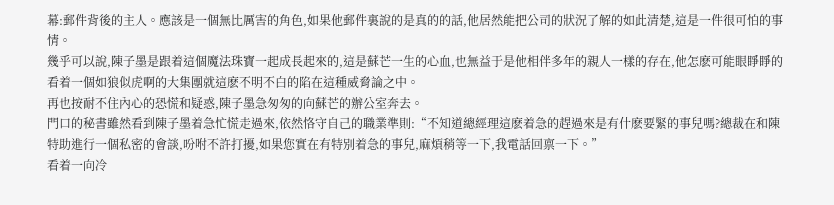幕:郵件背後的主人。應該是一個無比厲害的角色,如果他郵件裏說的是真的的話,他居然能把公司的狀況了解的如此清楚,這是一件很可怕的事情。
幾乎可以說,陳子墨是跟着這個魔法珠寶一起成長起來的,這是蘇芒一生的心血,也無益于是他相伴多年的親人一樣的存在,他怎麽可能眼睜睜的看着一個如狼似虎啊的大集團就這麽不明不白的陷在這種威脅論之中。
再也按耐不住內心的恐慌和疑惑,陳子墨急匆匆的向蘇芒的辦公室奔去。
門口的秘書雖然看到陳子墨着急忙慌走過來,依然恪守自己的職業準則:“不知道總經理這麽着急的趕過來是有什麽要緊的事兒嗎?總裁在和陳特助進行一個私密的會談,吩咐不許打擾,如果您實在有特別着急的事兒,麻煩稍等一下,我電話回禀一下。”
看着一向冷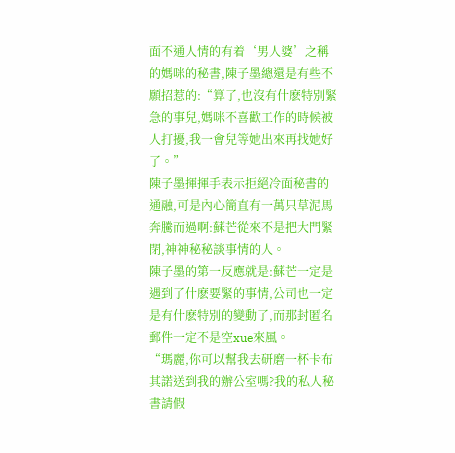面不通人情的有着‘男人婆’之稱的媽咪的秘書,陳子墨總還是有些不願招惹的:“算了,也沒有什麽特別緊急的事兒,媽咪不喜歡工作的時候被人打擾,我一會兒等她出來再找她好了。”
陳子墨揮揮手表示拒絕冷面秘書的通融,可是內心簡直有一萬只草泥馬奔騰而過啊:蘇芒從來不是把大門緊閉,神神秘秘談事情的人。
陳子墨的第一反應就是:蘇芒一定是遇到了什麽要緊的事情,公司也一定是有什麽特別的變動了,而那封匿名郵件一定不是空xue來風。
“瑪麗,你可以幫我去研磨一杯卡布其諾送到我的辦公室嗎?我的私人秘書請假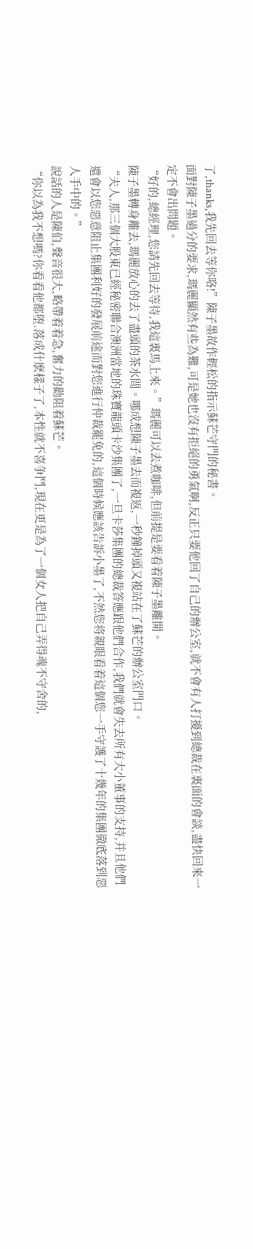了,thanks,我先回去等你咯!”陳子墨故作輕松的指示蘇芒守門的秘書。
面對陳子墨過分的要求,瑪麗顯然有些為難,可是她也沒有拒絕的勇氣啊,反正只要他回了自己的辦公室,就不會有人打擾到總裁在裏面的會談,盡快回來一定不會出問題。
“好的,總經理,您請先回去等待,我這裏馬上來。”瑪麗可以去煮咖啡,但前提是要看着陳子墨離開。
陳子墨轉身離去,瑪麗放心的去了盡頭的茶水間。哪成想陳子墨去而複返,一秒鐘掉頭又複站在了蘇芒的辦公室門口。
“夫人,那三個大股東已經秘密聯合澳洲當地的珠寶龍頭卡沙集團了,一旦卡莎集團的總裁答應跟他們合作,我們就會失去所有大小董事的支持,并且他們還會以您惡意阻止集團利好的發展前途而對您進行仲裁罷免的,這個時候應該告訴小墨了,不然您将親眼看着這個您一手守護了十幾年的集團徹底落到惡人手中的。”
說話的人是陳伯,聲音很大,略帶着着急,奮力的勸阻着蘇芒。
“你以為我不想嗎?你看看他都堕.落成什麽樣子了,本性就不喜争鬥,現在更是為了一個女人把自己弄得魂不守舍的,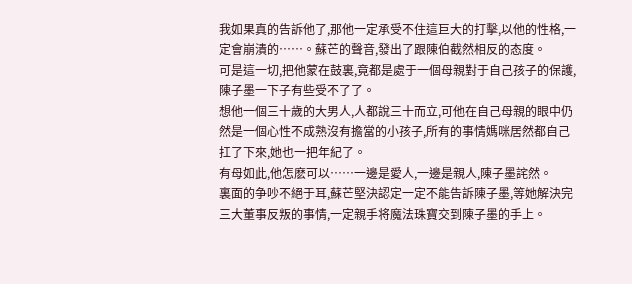我如果真的告訴他了,那他一定承受不住這巨大的打擊,以他的性格,一定會崩潰的……。蘇芒的聲音,發出了跟陳伯截然相反的态度。
可是這一切,把他蒙在鼓裏,竟都是處于一個母親對于自己孩子的保護,陳子墨一下子有些受不了了。
想他一個三十歲的大男人,人都說三十而立,可他在自己母親的眼中仍然是一個心性不成熟沒有擔當的小孩子,所有的事情媽咪居然都自己扛了下來,她也一把年紀了。
有母如此,他怎麽可以……一邊是愛人,一邊是親人,陳子墨詫然。
裏面的争吵不絕于耳,蘇芒堅決認定一定不能告訴陳子墨,等她解決完三大董事反叛的事情,一定親手将魔法珠寶交到陳子墨的手上。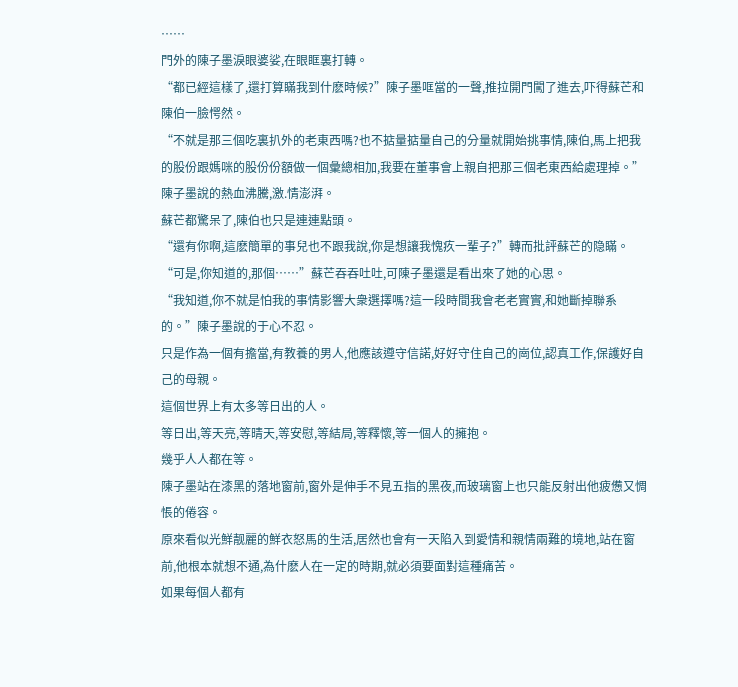……
門外的陳子墨淚眼婆娑,在眼眶裏打轉。
“都已經這樣了,還打算瞞我到什麽時候?”陳子墨哐當的一聲,推拉開門闖了進去,吓得蘇芒和陳伯一臉愕然。
“不就是那三個吃裏扒外的老東西嗎?也不掂量掂量自己的分量就開始挑事情,陳伯,馬上把我的股份跟媽咪的股份份額做一個彙總相加,我要在董事會上親自把那三個老東西給處理掉。”陳子墨說的熱血沸騰,激.情澎湃。
蘇芒都驚呆了,陳伯也只是連連點頭。
“還有你啊,這麽簡單的事兒也不跟我說,你是想讓我愧疚一輩子?”轉而批評蘇芒的隐瞞。
“可是,你知道的,那個……”蘇芒吞吞吐吐,可陳子墨還是看出來了她的心思。
“我知道,你不就是怕我的事情影響大衆選擇嗎?這一段時間我會老老實實,和她斷掉聯系的。”陳子墨說的于心不忍。
只是作為一個有擔當,有教養的男人,他應該遵守信諾,好好守住自己的崗位,認真工作,保護好自己的母親。
這個世界上有太多等日出的人。
等日出,等天亮,等晴天,等安慰,等結局,等釋懷,等一個人的擁抱。
幾乎人人都在等。
陳子墨站在漆黑的落地窗前,窗外是伸手不見五指的黑夜,而玻璃窗上也只能反射出他疲憊又惆悵的倦容。
原來看似光鮮靓麗的鮮衣怒馬的生活,居然也會有一天陷入到愛情和親情兩難的境地,站在窗前,他根本就想不通,為什麽人在一定的時期,就必須要面對這種痛苦。
如果每個人都有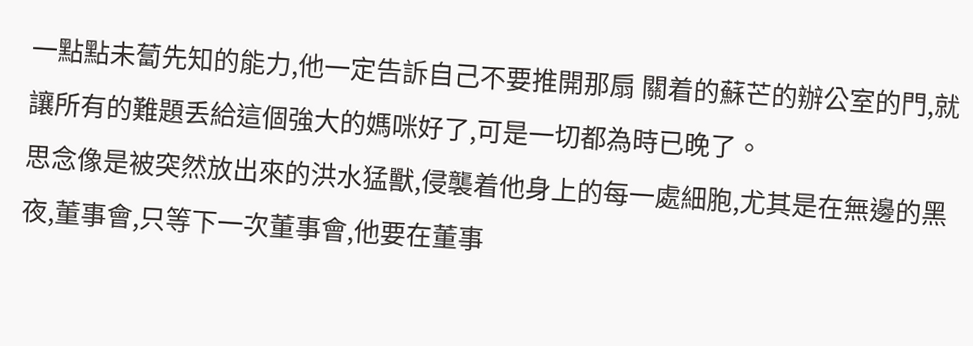一點點未蔔先知的能力,他一定告訴自己不要推開那扇 關着的蘇芒的辦公室的門,就讓所有的難題丢給這個強大的媽咪好了,可是一切都為時已晚了。
思念像是被突然放出來的洪水猛獸,侵襲着他身上的每一處細胞,尤其是在無邊的黑夜,董事會,只等下一次董事會,他要在董事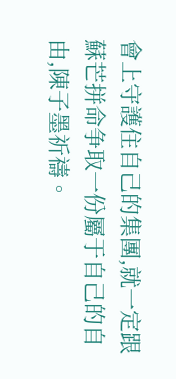會上守護住自己的集團,就一定跟蘇芒拼命争取一份屬于自己的自由,陳子墨祈禱。